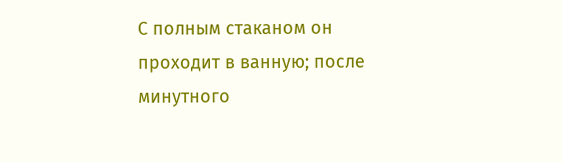С полным стаканом он проходит в ванную; после минутного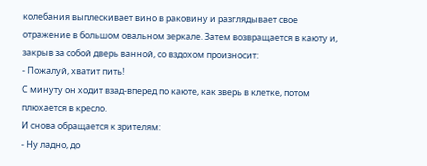колебания выплескивает вино в раковину и разглядывает свое отражение в большом овальном зеркале. Затем возвращается в каюту и, закрыв за собой дверь ванной, со вздохом произносит:
- Пожалуй, хватит пить!
С минуту он ходит взад-вперед по каюте, как зверь в клетке, потом плюхается в кресло.
И снова обращается к зрителям:
- Ну ладно, до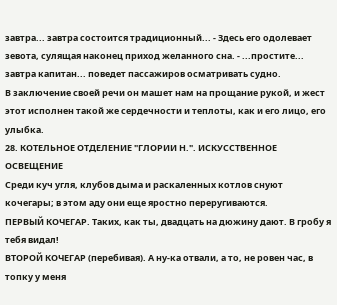завтра... завтра состоится традиционный... - Здесь его одолевает зевота, сулящая наконец приход желанного сна. - ...простите... завтра капитан... поведет пассажиров осматривать судно.
В заключение своей речи он машет нам на прощание рукой, и жест этот исполнен такой же сердечности и теплоты, как и его лицо, его улыбка.
28. КОТЕЛЬНОЕ ОТДЕЛЕНИЕ "ГЛОРИИ Н.". ИСКУССТВЕННОЕ ОСВЕЩЕНИЕ
Среди куч угля, клубов дыма и раскаленных котлов снуют кочегары; в этом аду они еще яростно переругиваются.
ПЕРВЫЙ КОЧЕГАР. Таких, как ты, двадцать на дюжину дают. В гробу я тебя видал!
ВТОРОЙ КОЧЕГАР (перебивая). А ну-ка отвали, а то, не ровен час, в топку у меня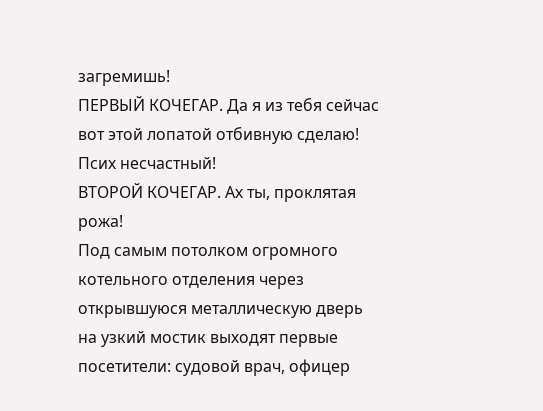загремишь!
ПЕРВЫЙ КОЧЕГАР. Да я из тебя сейчас вот этой лопатой отбивную сделаю! Псих несчастный!
ВТОРОЙ КОЧЕГАР. Ах ты, проклятая рожа!
Под самым потолком огромного котельного отделения через открывшуюся металлическую дверь на узкий мостик выходят первые посетители: судовой врач, офицер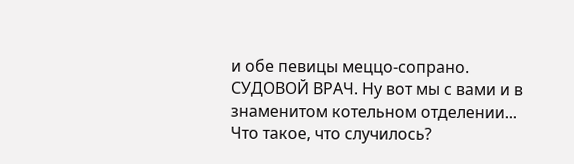и обе певицы меццо-сопрано.
СУДОВОЙ ВРАЧ. Ну вот мы с вами и в знаменитом котельном отделении... Что такое, что случилось?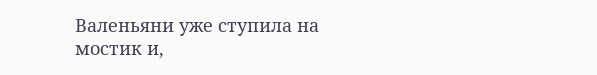Валеньяни уже ступила на мостик и,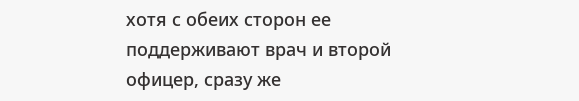хотя с обеих сторон ее поддерживают врач и второй офицер, сразу же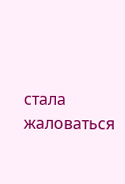стала жаловаться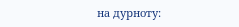на дурноту: